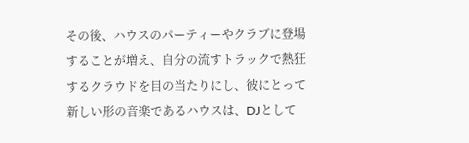その後、ハウスのパーティーやクラブに登場することが増え、自分の流すトラックで熱狂するクラウドを目の当たりにし、彼にとって新しい形の音楽であるハウスは、DJとして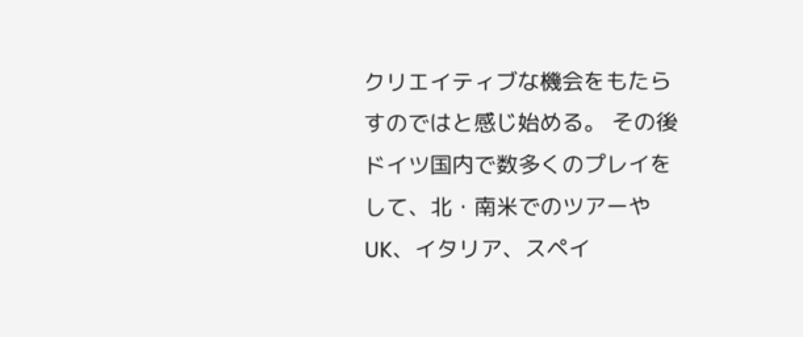クリエイティブな機会をもたらすのではと感じ始める。 その後ドイツ国内で数多くのプレイをして、北・南米でのツアーやUK、イタリア、スペイ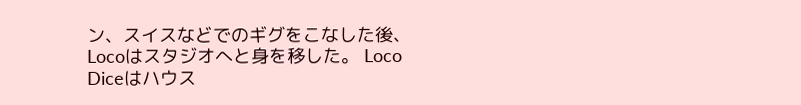ン、スイスなどでのギグをこなした後、Locoはスタジオへと身を移した。 Loco Diceはハウス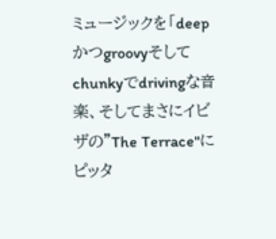ミュージックを「deepかつgroovyそしてchunkyでdrivingな音楽、そしてまさにイビザの"The Terrace"にピッタ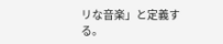リな音楽」と定義する。